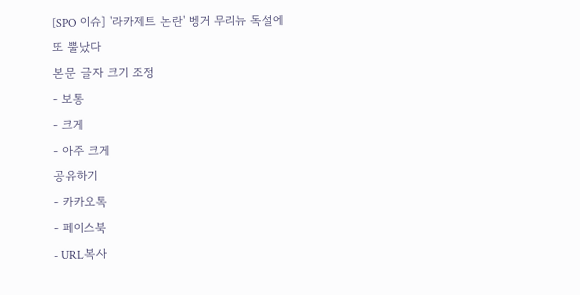[SPO 이슈] '라카제트 논란' 벵거 무리뉴 독설에 또 뿔났다
본문 글자 크기 조정
- 보통
- 크게
- 아주 크게
공유하기
- 카카오톡
- 페이스북
- URL복사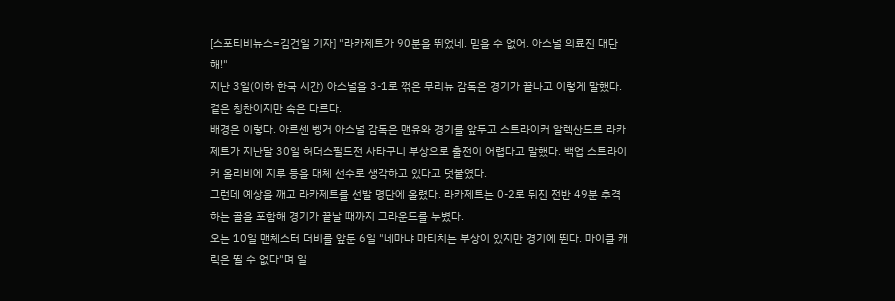[스포티비뉴스=김건일 기자] "라카제트가 90분을 뛰었네. 믿을 수 없어. 아스널 의료진 대단해!"
지난 3일(이하 한국 시간) 아스널을 3-1로 꺾은 무리뉴 감독은 경기가 끝나고 이렇게 말했다.
겉은 칭찬이지만 속은 다르다.
배경은 이렇다. 아르센 벵거 아스널 감독은 맨유와 경기를 앞두고 스트라이커 알렉산드르 라카제트가 지난달 30일 허더스필드전 사타구니 부상으로 출전이 어렵다고 말했다. 백업 스트라이커 올리비에 지루 등을 대체 선수로 생각하고 있다고 덧붙였다.
그런데 예상을 깨고 라카제트를 선발 명단에 올렸다. 라카제트는 0-2로 뒤진 전반 49분 추격하는 골을 포함해 경기가 끝날 때까지 그라운드를 누볐다.
오는 10일 맨체스터 더비를 앞둔 6일 "네마냐 마티치는 부상이 있지만 경기에 뛴다. 마이클 캐릭은 뛸 수 없다"며 일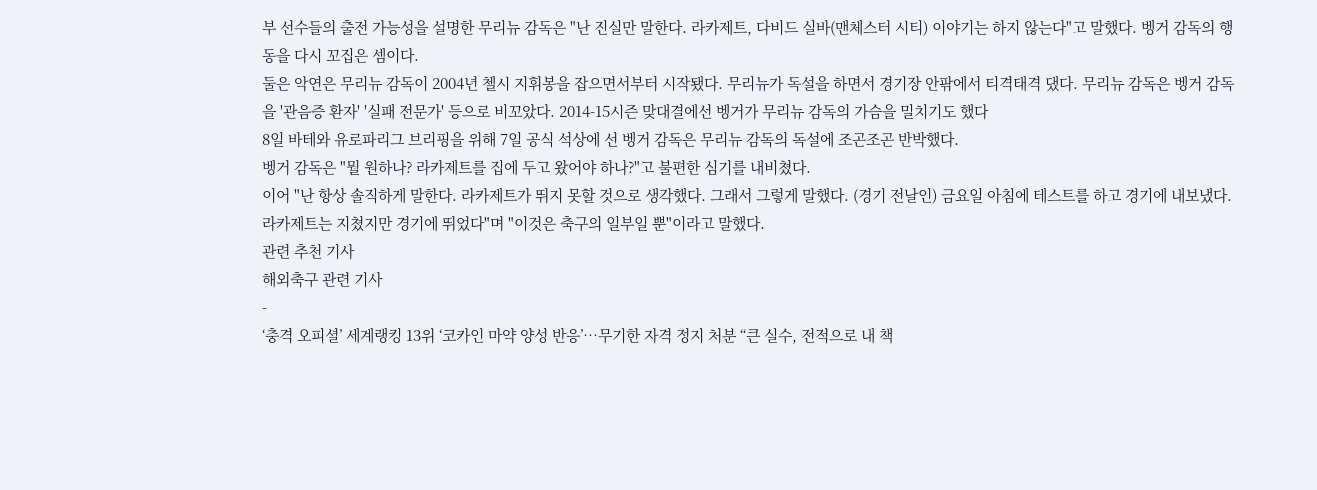부 선수들의 출전 가능성을 설명한 무리뉴 감독은 "난 진실만 말한다. 라카제트, 다비드 실바(맨체스터 시티) 이야기는 하지 않는다"고 말했다. 벵거 감독의 행동을 다시 꼬집은 셈이다.
둘은 악연은 무리뉴 감독이 2004년 첼시 지휘봉을 잡으면서부터 시작됐다. 무리뉴가 독설을 하면서 경기장 안팎에서 티격태격 댔다. 무리뉴 감독은 벵거 감독을 '관음증 환자' '실패 전문가' 등으로 비꼬았다. 2014-15시즌 맞대결에선 벵거가 무리뉴 감독의 가슴을 밀치기도 했다
8일 바테와 유로파리그 브리핑을 위해 7일 공식 석상에 선 벵거 감독은 무리뉴 감독의 독설에 조곤조곤 반박했다.
벵거 감독은 "뭘 원하나? 라카제트를 집에 두고 왔어야 하나?"고 불편한 심기를 내비쳤다.
이어 "난 항상 솔직하게 말한다. 라카제트가 뛰지 못할 것으로 생각했다. 그래서 그렇게 말했다. (경기 전날인) 금요일 아침에 테스트를 하고 경기에 내보냈다. 라카제트는 지쳤지만 경기에 뛰었다"며 "이것은 축구의 일부일 뿐"이라고 말했다.
관련 추천 기사
해외축구 관련 기사
-
‘충격 오피셜’ 세계랭킹 13위 ‘코카인 마약 양성 반응’…무기한 자격 정지 처분 “큰 실수, 전적으로 내 책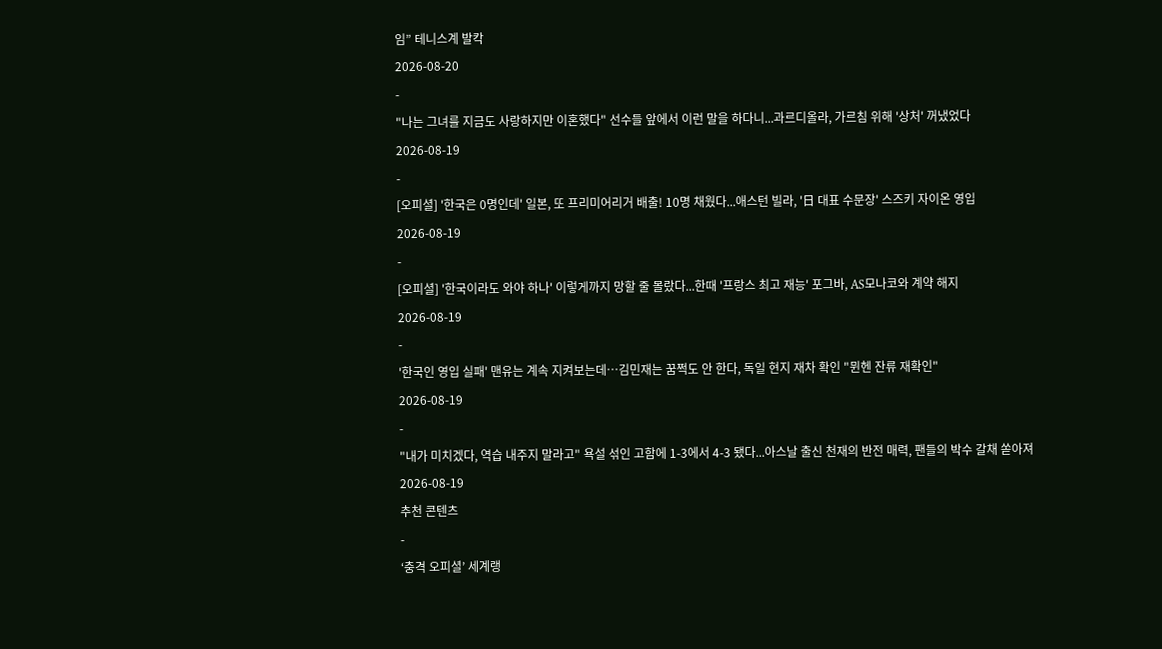임” 테니스계 발칵
2026-08-20
-
"나는 그녀를 지금도 사랑하지만 이혼했다" 선수들 앞에서 이런 말을 하다니...과르디올라, 가르침 위해 '상처' 꺼냈었다
2026-08-19
-
[오피셜] '한국은 0명인데' 일본, 또 프리미어리거 배출! 10명 채웠다...애스턴 빌라, '日 대표 수문장' 스즈키 자이온 영입
2026-08-19
-
[오피셜] '한국이라도 와야 하나' 이렇게까지 망할 줄 몰랐다...한때 '프랑스 최고 재능' 포그바, AS모나코와 계약 해지
2026-08-19
-
'한국인 영입 실패' 맨유는 계속 지켜보는데…김민재는 꿈쩍도 안 한다, 독일 현지 재차 확인 "뮌헨 잔류 재확인"
2026-08-19
-
"내가 미치겠다, 역습 내주지 말라고" 욕설 섞인 고함에 1-3에서 4-3 됐다...아스날 출신 천재의 반전 매력, 팬들의 박수 갈채 쏟아져
2026-08-19
추천 콘텐츠
-
‘충격 오피셜’ 세계랭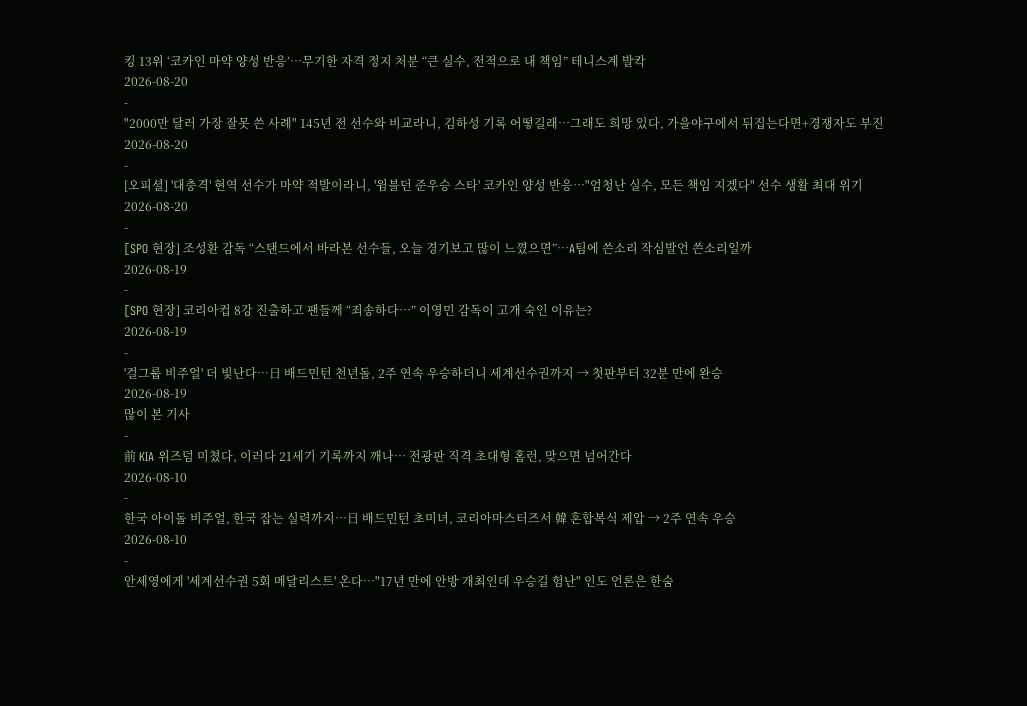킹 13위 ‘코카인 마약 양성 반응’…무기한 자격 정지 처분 “큰 실수, 전적으로 내 책임” 테니스계 발칵
2026-08-20
-
"2000만 달러 가장 잘못 쓴 사례" 145년 전 선수와 비교라니, 김하성 기록 어떻길래…그래도 희망 있다, 가을야구에서 뒤집는다면+경쟁자도 부진
2026-08-20
-
[오피셜] '대충격' 현역 선수가 마약 적발이라니, '윔블던 준우승 스타' 코카인 양성 반응…"엄청난 실수, 모든 책임 지겠다" 선수 생활 최대 위기
2026-08-20
-
[SPO 현장] 조성환 감독 “스탠드에서 바라본 선수들, 오늘 경기보고 많이 느꼈으면”…A팀에 쓴소리 작심발언 쓴소리일까
2026-08-19
-
[SPO 현장] 코리아컵 8강 진출하고 팬들께 “죄송하다…” 이영민 감독이 고개 숙인 이유는?
2026-08-19
-
'걸그룹 비주얼' 더 빛난다…日 배드민턴 천년돌, 2주 연속 우승하더니 세계선수권까지 → 첫판부터 32분 만에 완승
2026-08-19
많이 본 기사
-
前 KIA 위즈덤 미쳤다, 이러다 21세기 기록까지 깨나… 전광판 직격 초대형 홈런, 맞으면 넘어간다
2026-08-10
-
한국 아이돌 비주얼, 한국 잡는 실력까지…日 배드민턴 초미녀, 코리아마스터즈서 韓 혼합복식 제압 → 2주 연속 우승
2026-08-10
-
안세영에게 '세계선수권 5회 메달리스트' 온다…"17년 만에 안방 개최인데 우승길 험난" 인도 언론은 한숨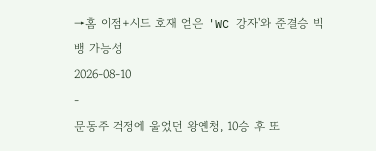→홈 이점+시드 호재 얻은 'WC 강자'와 준결승 빅뱅 가능성
2026-08-10
-
문동주 걱정에 울었던 왕옌청, 10승 후 또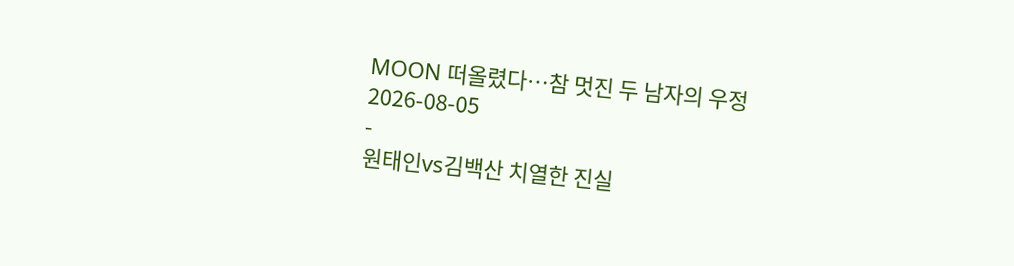MOON 떠올렸다…참 멋진 두 남자의 우정
2026-08-05
-
원태인vs김백산 치열한 진실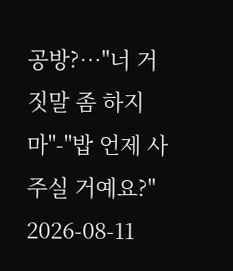공방?…"너 거짓말 좀 하지 마"-"밥 언제 사주실 거예요?"
2026-08-11